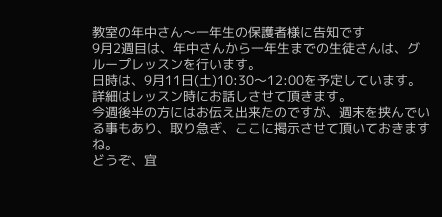教室の年中さん〜一年生の保護者様に告知です
9月2週目は、年中さんから一年生までの生徒さんは、グループレッスンを行います。
日時は、9月11日(土)10:30〜12:00を予定しています。
詳細はレッスン時にお話しさせて頂きます。
今週後半の方にはお伝え出来たのですが、週末を挟んでいる事もあり、取り急ぎ、ここに掲示させて頂いておきますね。
どうぞ、宜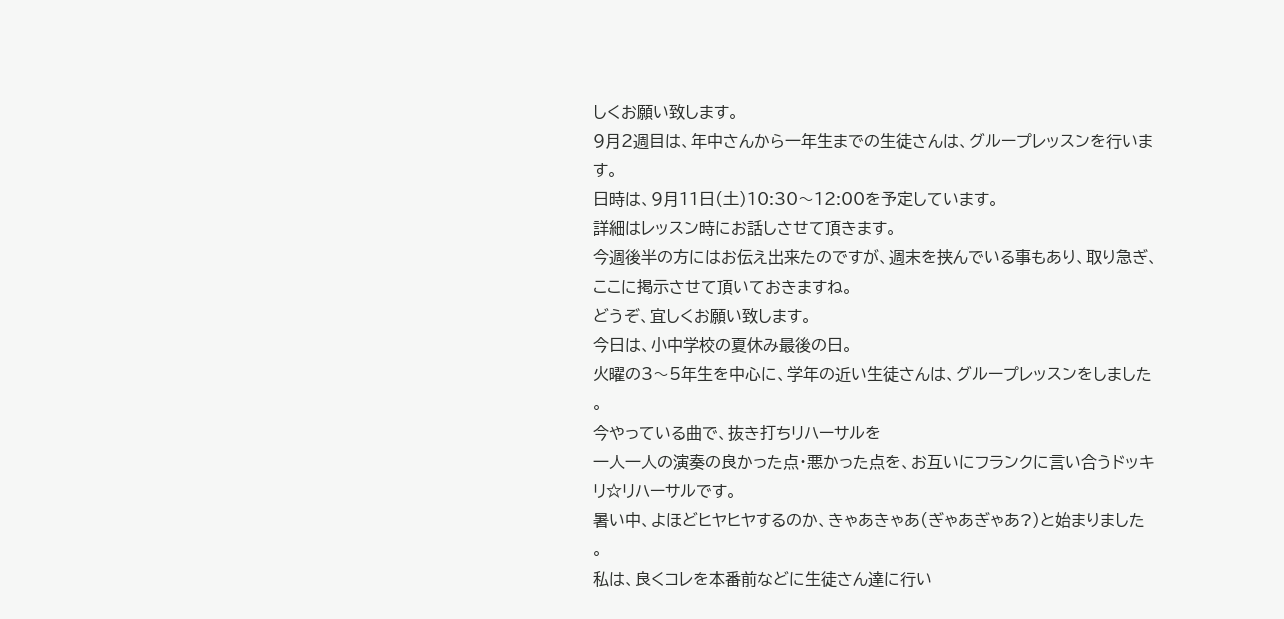しくお願い致します。
9月2週目は、年中さんから一年生までの生徒さんは、グループレッスンを行います。
日時は、9月11日(土)10:30〜12:00を予定しています。
詳細はレッスン時にお話しさせて頂きます。
今週後半の方にはお伝え出来たのですが、週末を挟んでいる事もあり、取り急ぎ、ここに掲示させて頂いておきますね。
どうぞ、宜しくお願い致します。
今日は、小中学校の夏休み最後の日。
火曜の3〜5年生を中心に、学年の近い生徒さんは、グループレッスンをしました
。
今やっている曲で、抜き打ちリハーサルを
一人一人の演奏の良かった点・悪かった点を、お互いにフランクに言い合うドッキリ☆リハーサルです。
暑い中、よほどヒヤヒヤするのか、きゃあきゃあ(ぎゃあぎゃあ?)と始まりました
。
私は、良くコレを本番前などに生徒さん達に行い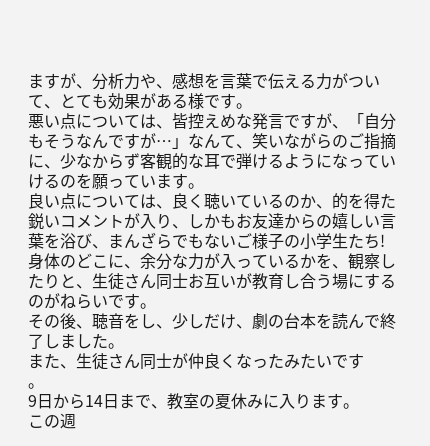ますが、分析力や、感想を言葉で伝える力がついて、とても効果がある様です。
悪い点については、皆控えめな発言ですが、「自分もそうなんですが…」なんて、笑いながらのご指摘に、少なからず客観的な耳で弾けるようになっていけるのを願っています。
良い点については、良く聴いているのか、的を得た鋭いコメントが入り、しかもお友達からの嬉しい言葉を浴び、まんざらでもないご様子の小学生たち!
身体のどこに、余分な力が入っているかを、観察したりと、生徒さん同士お互いが教育し合う場にするのがねらいです。
その後、聴音をし、少しだけ、劇の台本を読んで終了しました。
また、生徒さん同士が仲良くなったみたいです
。
9日から14日まで、教室の夏休みに入ります。
この週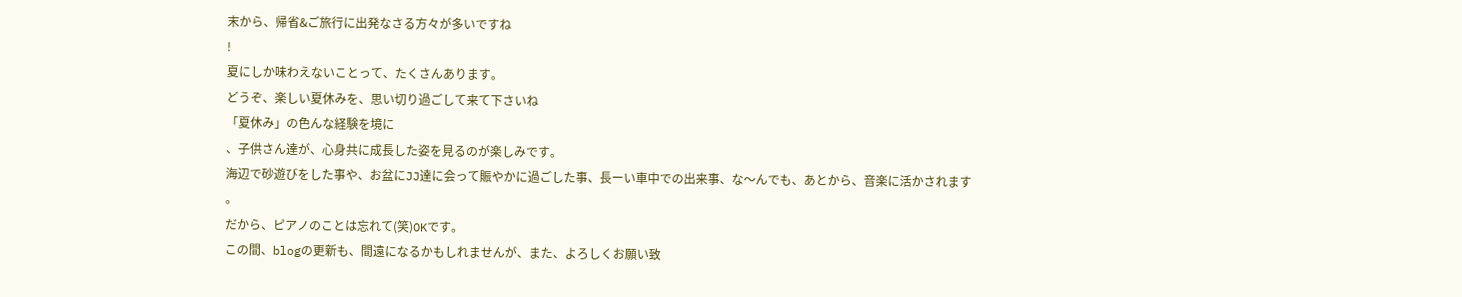末から、帰省&ご旅行に出発なさる方々が多いですね
!
夏にしか味わえないことって、たくさんあります。
どうぞ、楽しい夏休みを、思い切り過ごして来て下さいね
「夏休み」の色んな経験を境に
、子供さん達が、心身共に成長した姿を見るのが楽しみです。
海辺で砂遊びをした事や、お盆にJJ達に会って賑やかに過ごした事、長ーい車中での出来事、な〜んでも、あとから、音楽に活かされます
。
だから、ピアノのことは忘れて(笑)OKです。
この間、blogの更新も、間遠になるかもしれませんが、また、よろしくお願い致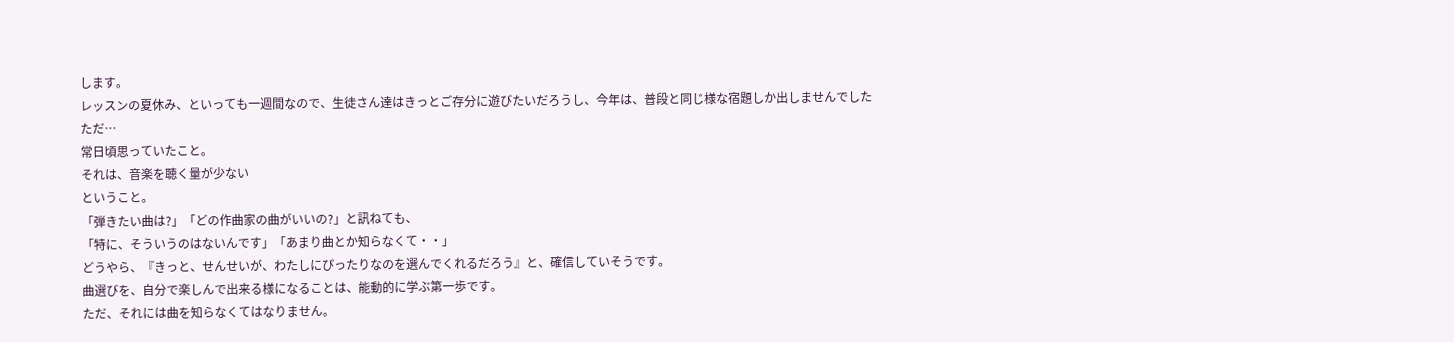します。
レッスンの夏休み、といっても一週間なので、生徒さん達はきっとご存分に遊びたいだろうし、今年は、普段と同じ様な宿題しか出しませんでした
ただ…
常日頃思っていたこと。
それは、音楽を聴く量が少ない
ということ。
「弾きたい曲は?」「どの作曲家の曲がいいの?」と訊ねても、
「特に、そういうのはないんです」「あまり曲とか知らなくて・・」
どうやら、『きっと、せんせいが、わたしにぴったりなのを選んでくれるだろう』と、確信していそうです。
曲選びを、自分で楽しんで出来る様になることは、能動的に学ぶ第一歩です。
ただ、それには曲を知らなくてはなりません。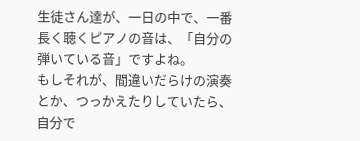生徒さん達が、一日の中で、一番長く聴くピアノの音は、「自分の弾いている音」ですよね。
もしそれが、間違いだらけの演奏とか、つっかえたりしていたら、自分で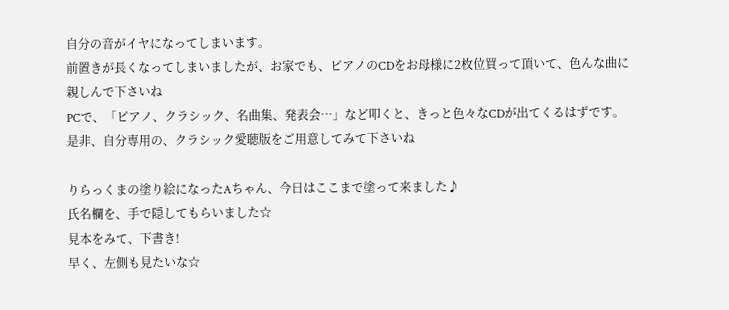自分の音がイヤになってしまいます。
前置きが長くなってしまいましたが、お家でも、ピアノのCDをお母様に2枚位買って頂いて、色んな曲に親しんで下さいね
PCで、「ピアノ、クラシック、名曲集、発表会…」など叩くと、きっと色々なCDが出てくるはずです。
是非、自分専用の、クラシック愛聴版をご用意してみて下さいね

りらっくまの塗り絵になったAちゃん、今日はここまで塗って来ました♪
氏名欄を、手で隠してもらいました☆
見本をみて、下書き!
早く、左側も見たいな☆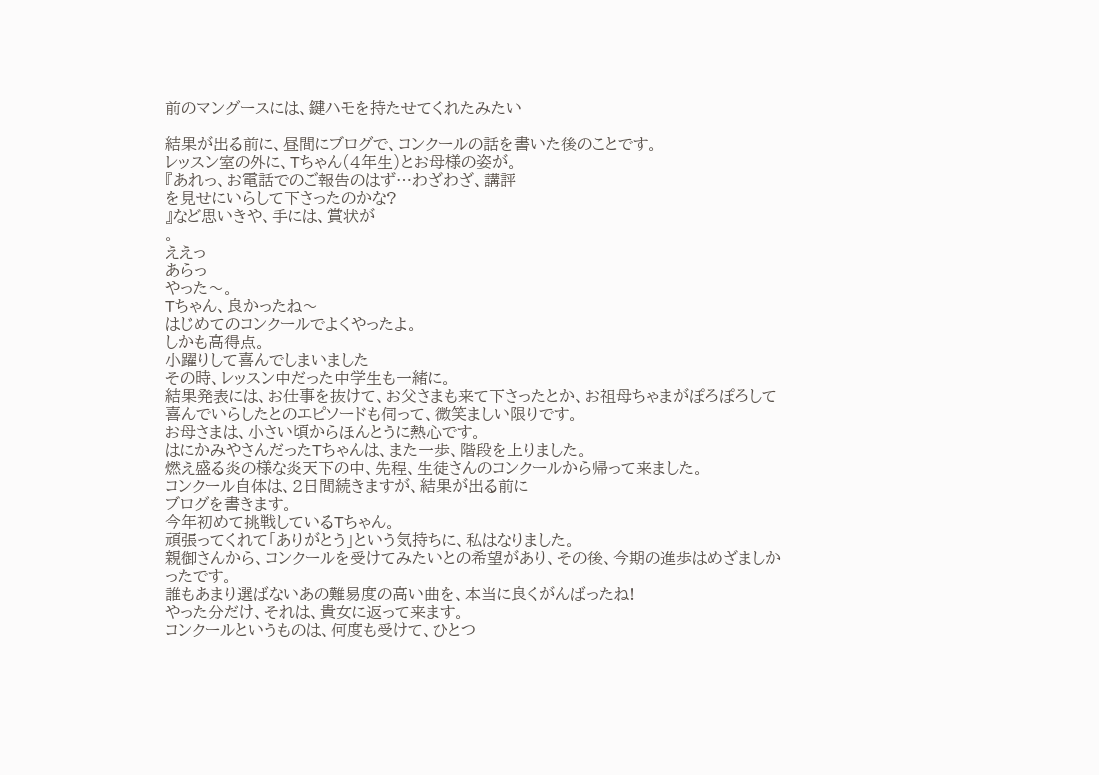前のマングースには、鍵ハモを持たせてくれたみたい

結果が出る前に、昼間にブログで、コンクールの話を書いた後のことです。
レッスン室の外に、Tちゃん(4年生)とお母様の姿が。
『あれっ、お電話でのご報告のはず…わざわざ、講評
を見せにいらして下さったのかな?
』など思いきや、手には、賞状が
。
ええっ
あらっ
やった〜。
Tちゃん、良かったね〜
はじめてのコンクールでよくやったよ。
しかも高得点。
小躍りして喜んでしまいました
その時、レッスン中だった中学生も一緒に。
結果発表には、お仕事を抜けて、お父さまも来て下さったとか、お祖母ちゃまがぽろぽろして喜んでいらしたとのエピソードも伺って、微笑ましい限りです。
お母さまは、小さい頃からほんとうに熱心です。
はにかみやさんだったTちゃんは、また一歩、階段を上りました。
燃え盛る炎の様な炎天下の中、先程、生徒さんのコンクールから帰って来ました。
コンクール自体は、2日間続きますが、結果が出る前に
ブログを書きます。
今年初めて挑戦しているTちゃん。
頑張ってくれて「ありがとう」という気持ちに、私はなりました。
親御さんから、コンクールを受けてみたいとの希望があり、その後、今期の進歩はめざましかったです。
誰もあまり選ばないあの難易度の高い曲を、本当に良くがんばったね!
やった分だけ、それは、貴女に返って来ます。
コンクールというものは、何度も受けて、ひとつ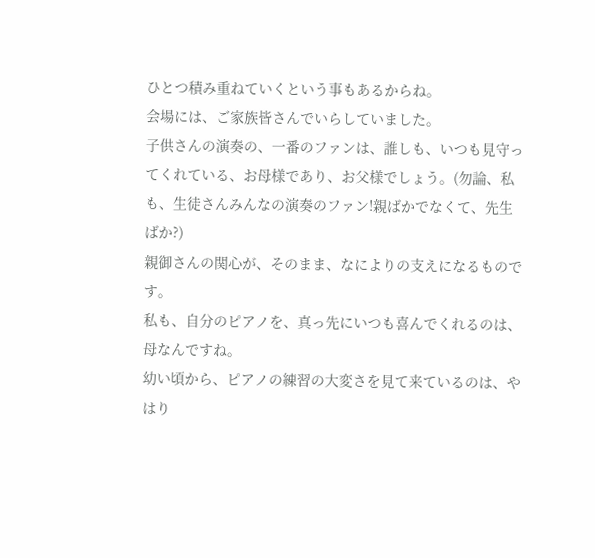ひとつ積み重ねていくという事もあるからね。
会場には、ご家族皆さんでいらしていました。
子供さんの演奏の、一番のファンは、誰しも、いつも見守ってくれている、お母様であり、お父様でしょう。(勿論、私も、生徒さんみんなの演奏のファン!親ばかでなくて、先生ばか?)
親御さんの関心が、そのまま、なによりの支えになるものです。
私も、自分のピアノを、真っ先にいつも喜んでくれるのは、母なんですね。
幼い頃から、ピアノの練習の大変さを見て来ているのは、やはり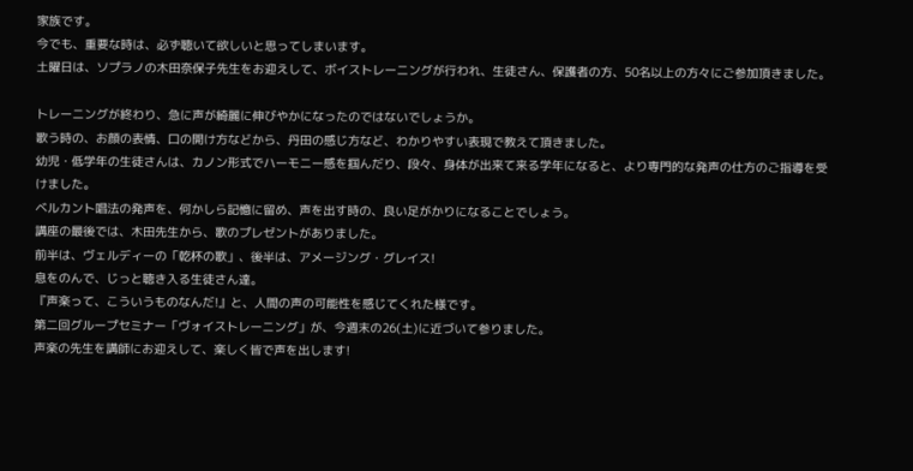家族です。
今でも、重要な時は、必ず聴いて欲しいと思ってしまいます。
土曜日は、ソプラノの木田奈保子先生をお迎えして、ボイストレーニングが行われ、生徒さん、保護者の方、50名以上の方々にご参加頂きました。

トレーニングが終わり、急に声が綺麗に伸びやかになったのではないでしょうか。
歌う時の、お顔の表情、口の開け方などから、丹田の感じ方など、わかりやすい表現で教えて頂きました。
幼児・低学年の生徒さんは、カノン形式でハーモニー感を掴んだり、段々、身体が出来て来る学年になると、より専門的な発声の仕方のご指導を受けました。
ベルカント唱法の発声を、何かしら記憶に留め、声を出す時の、良い足がかりになることでしょう。
講座の最後では、木田先生から、歌のプレゼントがありました。
前半は、ヴェルディーの「乾杯の歌」、後半は、アメージング・グレイス!
息をのんで、じっと聴き入る生徒さん達。
『声楽って、こういうものなんだ!』と、人間の声の可能性を感じてくれた様です。
第二回グループセミナー「ヴォイストレーニング」が、今週末の26(土)に近づいて参りました。
声楽の先生を講師にお迎えして、楽しく皆で声を出します!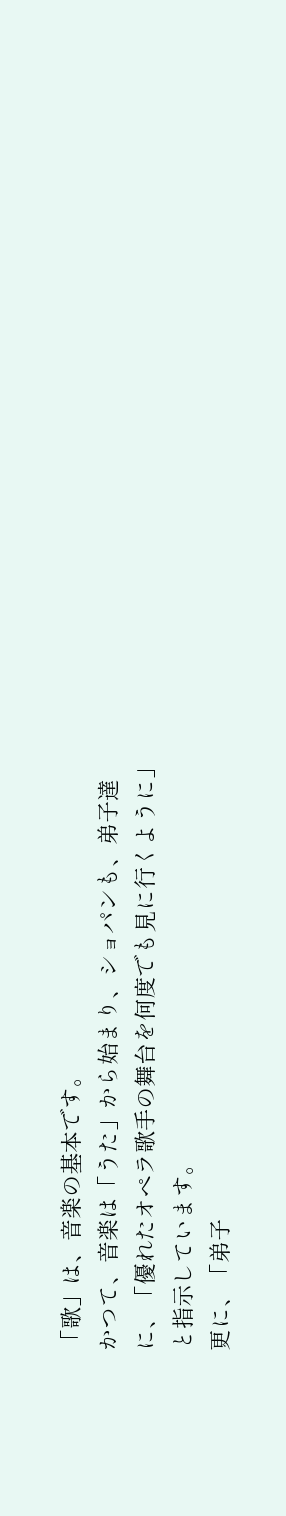「歌」は、音楽の基本です。
かつて、音楽は「うた」から始まり、ショパンも、弟子達に、「優れたオペラ歌手の舞台を何度でも見に行くように」と指示しています。
更に、「弟子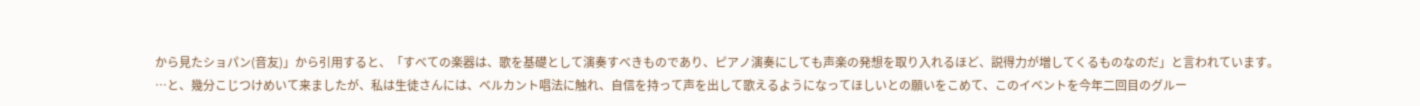から見たショパン(音友)」から引用すると、「すべての楽器は、歌を基礎として演奏すべきものであり、ピアノ演奏にしても声楽の発想を取り入れるほど、説得力が増してくるものなのだ」と言われています。
…と、幾分こじつけめいて来ましたが、私は生徒さんには、ベルカント唱法に触れ、自信を持って声を出して歌えるようになってほしいとの願いをこめて、このイベントを今年二回目のグルー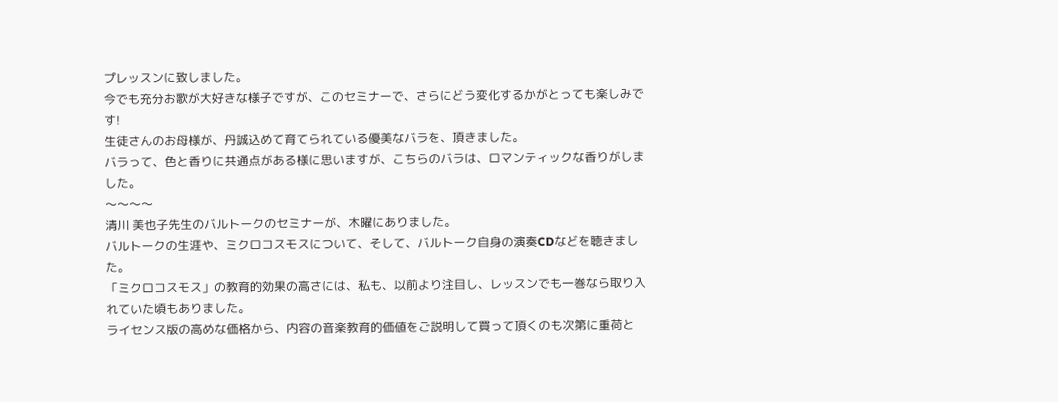プレッスンに致しました。
今でも充分お歌が大好きな様子ですが、このセミナーで、さらにどう変化するかがとっても楽しみです!
生徒さんのお母様が、丹誠込めて育てられている優美なバラを、頂きました。
バラって、色と香りに共通点がある様に思いますが、こちらのバラは、ロマンティックな香りがしました。
〜〜〜〜
清川 美也子先生のバルトークのセミナーが、木曜にありました。
バルトークの生涯や、ミクロコスモスについて、そして、バルトーク自身の演奏CDなどを聴きました。
「ミクロコスモス」の教育的効果の高さには、私も、以前より注目し、レッスンでも一巻なら取り入れていた頃もありました。
ライセンス版の高めな価格から、内容の音楽教育的価値をご説明して買って頂くのも次第に重荷と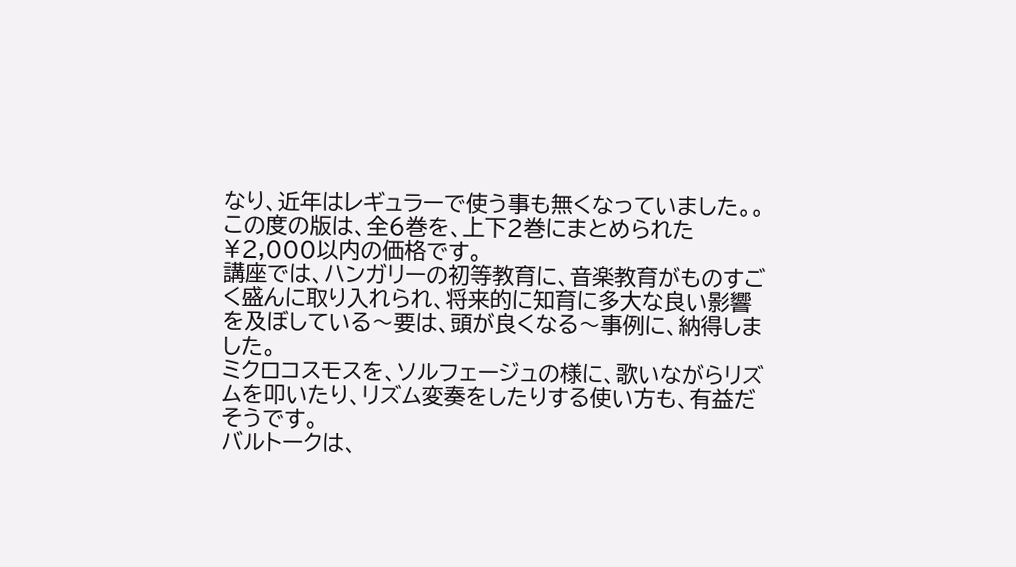なり、近年はレギュラーで使う事も無くなっていました。。
この度の版は、全6巻を、上下2巻にまとめられた¥2,000以内の価格です。
講座では、ハンガリーの初等教育に、音楽教育がものすごく盛んに取り入れられ、将来的に知育に多大な良い影響を及ぼしている〜要は、頭が良くなる〜事例に、納得しました。
ミクロコスモスを、ソルフェージュの様に、歌いながらリズムを叩いたり、リズム変奏をしたりする使い方も、有益だそうです。
バルトークは、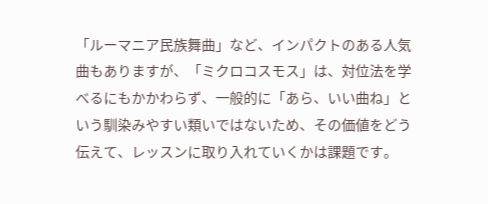「ルーマニア民族舞曲」など、インパクトのある人気曲もありますが、「ミクロコスモス」は、対位法を学べるにもかかわらず、一般的に「あら、いい曲ね」という馴染みやすい類いではないため、その価値をどう伝えて、レッスンに取り入れていくかは課題です。